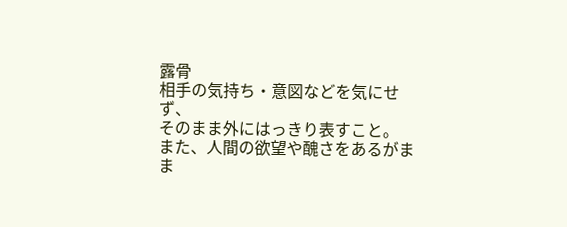露骨
相手の気持ち・意図などを気にせず、
そのまま外にはっきり表すこと。
また、人間の欲望や醜さをあるがまま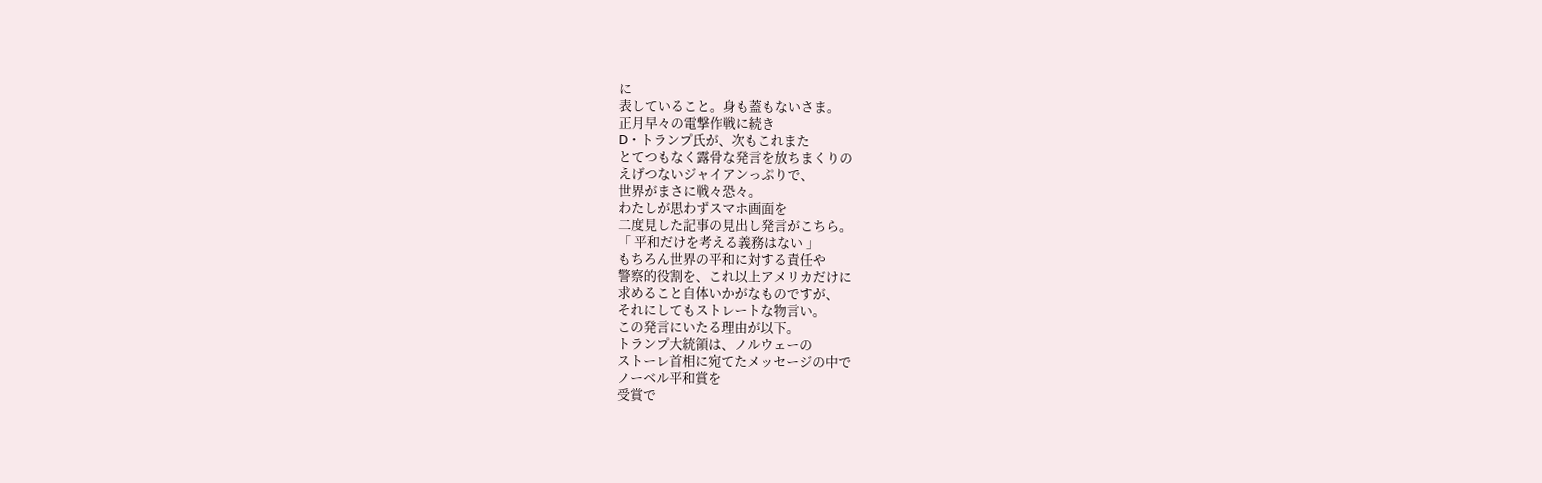に
表していること。身も蓋もないさま。
正月早々の電撃作戦に続き
D・トランプ氏が、次もこれまた
とてつもなく露骨な発言を放ちまくりの
えげつないジャイアンっぷりで、
世界がまさに戦々恐々。
わたしが思わずスマホ画面を
二度見した記事の見出し発言がこちら。
「 平和だけを考える義務はない 」
もちろん世界の平和に対する責任や
警察的役割を、これ以上アメリカだけに
求めること自体いかがなものですが、
それにしてもストレートな物言い。
この発言にいたる理由が以下。
トランプ大統領は、ノルウェーの
ストーレ首相に宛てたメッセージの中で
ノーベル平和賞を
受賞で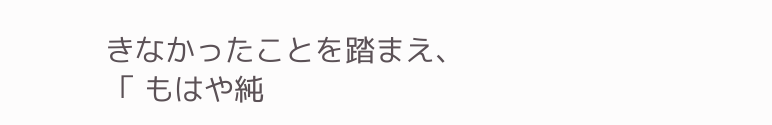きなかったことを踏まえ、
「 もはや純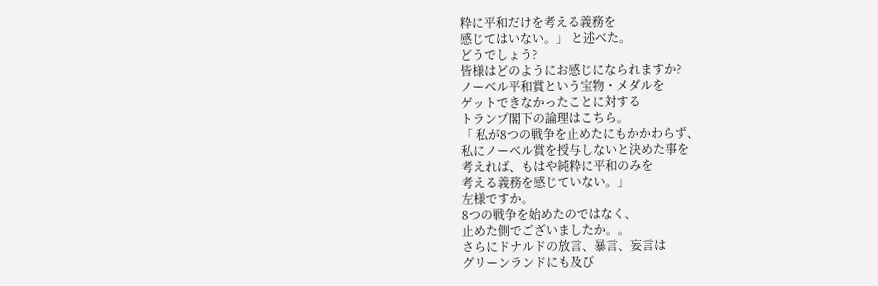粋に平和だけを考える義務を
感じてはいない。」 と述べた。
どうでしょう?
皆様はどのようにお感じになられますか?
ノーベル平和賞という宝物・メダルを
ゲットできなかったことに対する
トランプ閣下の論理はこちら。
「 私が8つの戦争を止めたにもかかわらず、
私にノーベル賞を授与しないと決めた事を
考えれば、もはや純粋に平和のみを
考える義務を感じていない。」
左様ですか。
8つの戦争を始めたのではなく、
止めた側でございましたか。。
さらにドナルドの放言、暴言、妄言は
グリーンランドにも及び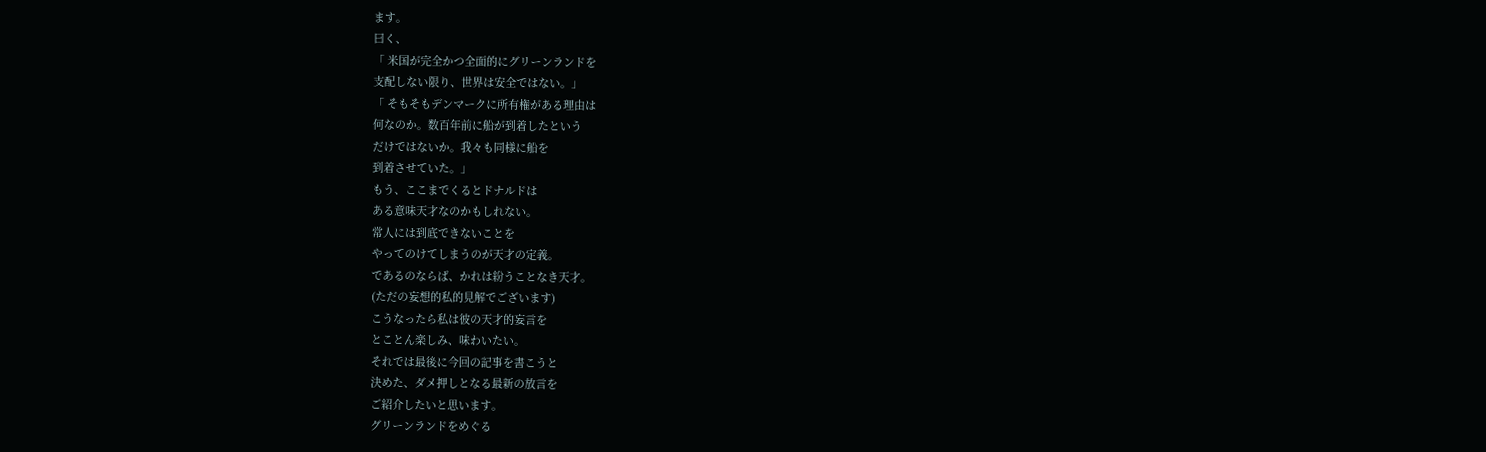ます。
曰く、
「 米国が完全かつ全面的にグリーンランドを
支配しない限り、世界は安全ではない。」
「 そもそもデンマークに所有権がある理由は
何なのか。数百年前に船が到着したという
だけではないか。我々も同様に船を
到着させていた。」
もう、ここまでくるとドナルドは
ある意味天才なのかもしれない。
常人には到底できないことを
やってのけてしまうのが天才の定義。
であるのならば、かれは紛うことなき天才。
(ただの妄想的私的見解でございます)
こうなったら私は彼の天才的妄言を
とことん楽しみ、味わいたい。
それでは最後に今回の記事を書こうと
決めた、ダメ押しとなる最新の放言を
ご紹介したいと思います。
グリーンランドをめぐる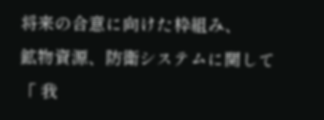将来の合意に向けた枠組み、
鉱物資源、防衛システムに関して
「 我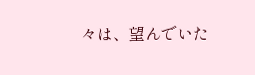々は、望んでいた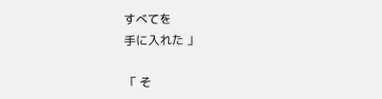すべてを
手に入れた 」

「 そ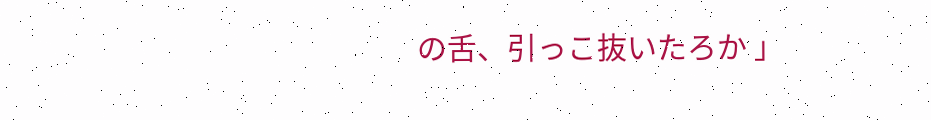の舌、引っこ抜いたろか 」